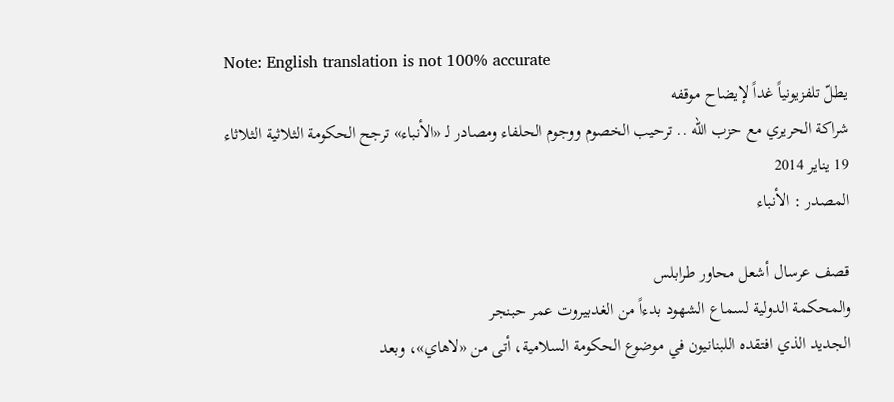Note: English translation is not 100% accurate
يطلّ تلفزيونياً غداً لإيضاح موقفه
شراكة الحريري مع حزب الله .. ترحيب الخصوم ووجوم الحلفاء ومصادر لـ «الأنباء» ترجح الحكومة الثلاثية الثلاثاء
19 يناير 2014
المصدر : الأنباء

قصف عرسال أشعل محاور طرابلس
والمحكمة الدولية لسماع الشهود بدءاً من الغدبيروت عمر حبنجر
الجديد الذي افتقده اللبنانيون في موضوع الحكومة السلامية، أتى من «لاهاي»، وبعد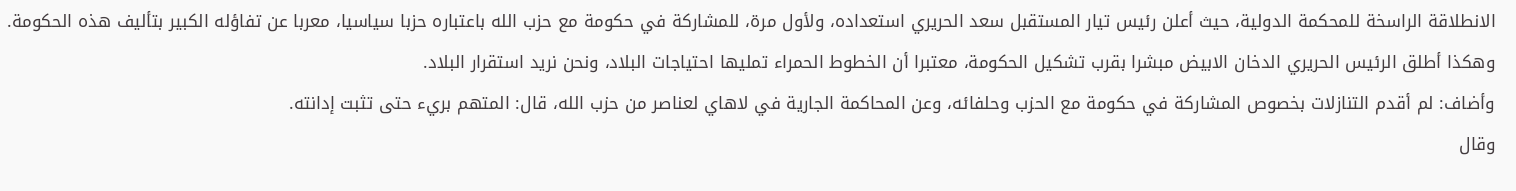الانطلاقة الراسخة للمحكمة الدولية، حيث أعلن رئيس تيار المستقبل سعد الحريري استعداده، ولأول مرة، للمشاركة في حكومة مع حزب الله باعتباره حزبا سياسيا، معربا عن تفاؤله الكبير بتأليف هذه الحكومة.
وهكذا أطلق الرئيس الحريري الدخان الابيض مبشرا بقرب تشكيل الحكومة، معتبرا أن الخطوط الحمراء تمليها احتياجات البلاد، ونحن نريد استقرار البلاد.
وأضاف: لم أقدم التنازلات بخصوص المشاركة في حكومة مع الحزب وحلفائه، وعن المحاكمة الجارية في لاهاي لعناصر من حزب الله، قال: المتهم بريء حتى تثبت إدانته.
وقال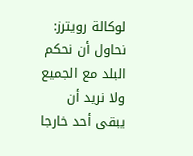لوكالة رويترز: نحاول أن نحكم البلد مع الجميع ولا نريد أن يبقى أحد خارجا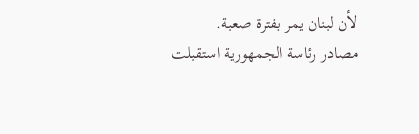لأن لبنان يمر بفترة صعبة.
مصادر رئاسة الجمهورية استقبلت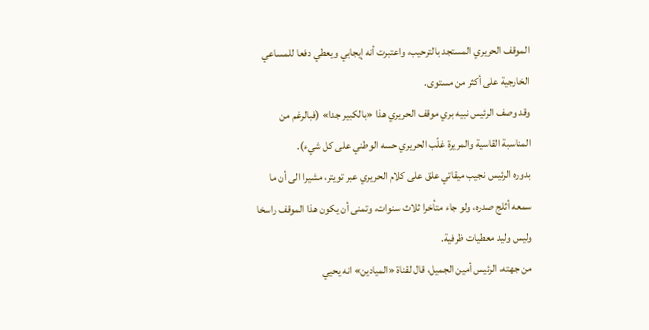الموقف الحريري المستجد بالترحيب، واعتبرت أنه إيجابي ويعطي دفعا للمساعي الخارجية على أكثر من مستوى.
وقد وصف الرئيس نبيه بري موقف الحريري هذا «بالكبير جدا» (فبالرغم من المناسبة القاسية والمريرة غلّب الحريري حسه الوطني على كل شيء).
بدوره الرئيس نجيب ميقاتي علق على كلام الحريري عبر تويتر، مشيرا الى أن ما سمعه أثلج صدره، ولو جاء متأخرا ثلاث سنوات، وتمنى أن يكون هذا الموقف راسخا وليس وليد معطيات ظرفية.
من جهته، الرئيس أمين الجميل، قال لقناة «الميادين» انه يحيي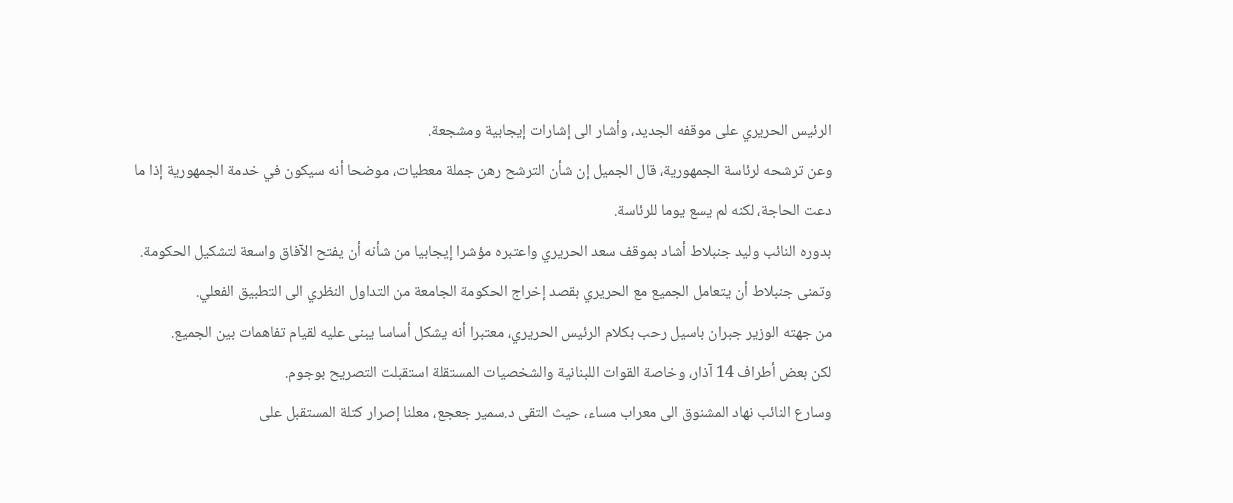الرئيس الحريري على موقفه الجديد، وأشار الى إشارات إيجابية ومشجعة.
وعن ترشحه لرئاسة الجمهورية، قال الجميل إن شأن الترشح رهن جملة معطيات، موضحا أنه سيكون في خدمة الجمهورية إذا ما دعت الحاجة، لكنه لم يسع يوما للرئاسة.
بدوره النائب وليد جنبلاط أشاد بموقف سعد الحريري واعتبره مؤشرا إيجابيا من شأنه أن يفتح الآفاق واسعة لتشكيل الحكومة. وتمنى جنبلاط أن يتعامل الجميع مع الحريري بقصد إخراج الحكومة الجامعة من التداول النظري الى التطبيق الفعلي.
من جهته الوزير جبران باسيل رحب بكلام الرئيس الحريري، معتبرا أنه يشكل أساسا يبنى عليه لقيام تفاهمات بين الجميع.
لكن بعض أطراف 14 آذار، وخاصة القوات اللبنانية والشخصيات المستقلة استقبلت التصريح بوجوم.
وسارع النائب نهاد المشنوق الى معراب مساء، حيث التقى د.سمير جعجع، معلنا إصرار كتلة المستقبل على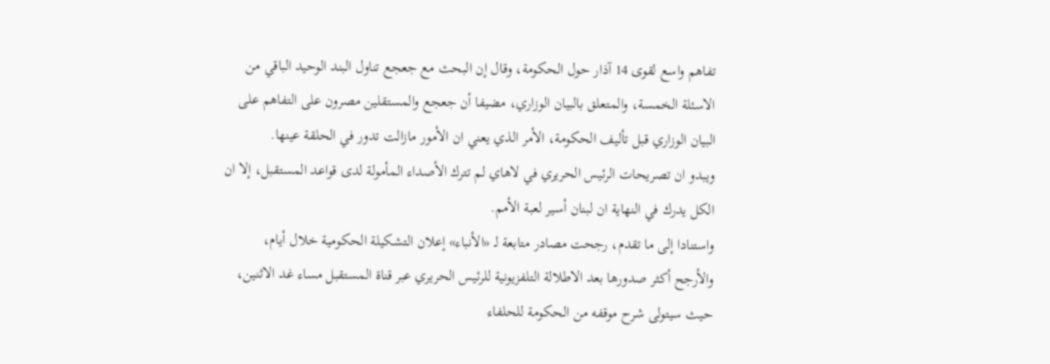تفاهم واسع لقوى 14 آذار حول الحكومة، وقال إن البحث مع جعجع تناول البند الوحيد الباقي من الاسئلة الخمسة، والمتعلق بالبيان الوزاري، مضيفا أن جعجع والمستقلين مصرون على التفاهم على البيان الوزاري قبل تأليف الحكومة، الأمر الذي يعني ان الأمور مازالت تدور في الحلقة عينها.
ويبدو ان تصريحات الرئيس الحريري في لاهاي لم تترك الأصداء المأمولة لدى قواعد المستقبل، إلا ان الكل يدرك في النهاية ان لبنان أسير لعبة الأمم.
واستنادا إلى ما تقدم، رجحت مصادر متابعة لـ «الأنباء» إعلان التشكيلة الحكومية خلال أيام،
والأرجح أكثر صدورها بعد الاطلالة التلفزيونية للرئيس الحريري عبر قناة المستقبل مساء غد الاثنين، حيث سيتولى شرح موقفه من الحكومة للحلفاء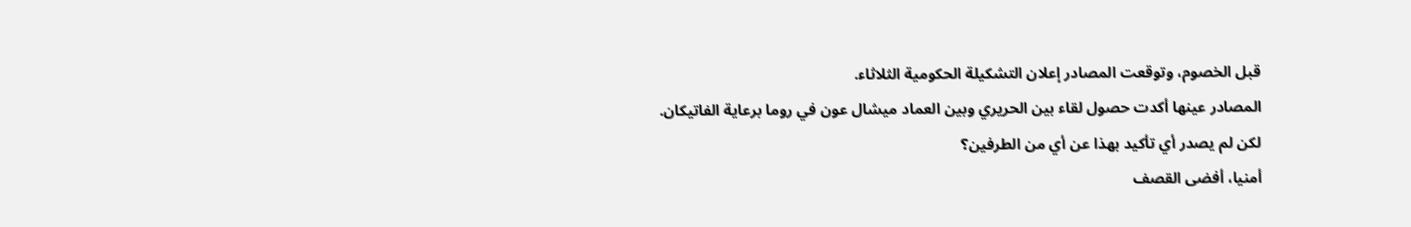قبل الخصوم، وتوقعت المصادر إعلان التشكيلة الحكومية الثلاثاء.
المصادر عينها أكدت حصول لقاء بين الحريري وبين العماد ميشال عون في روما برعاية الفاتيكان.
لكن لم يصدر أي تأكيد بهذا عن أي من الطرفين؟
أمنيا، أفضى القصف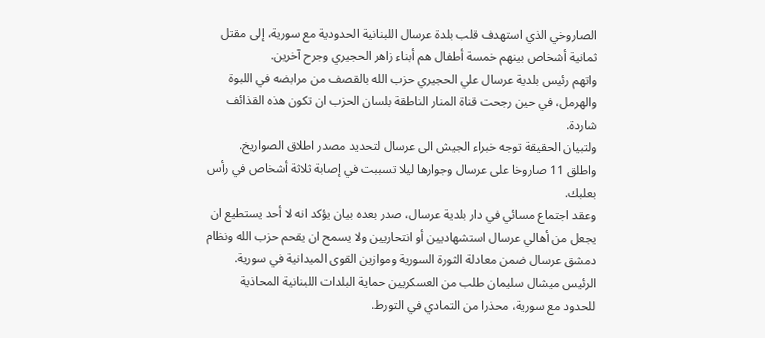الصاروخي الذي استهدف قلب بلدة عرسال اللبنانية الحدودية مع سورية، إلى مقتل ثمانية أشخاص بينهم خمسة أطفال هم أبناء زاهر الحجيري وجرح آخرين.
واتهم رئيس بلدية عرسال علي الحجيري حزب الله بالقصف من مرابضه في اللبوة والهرمل، في حين رجحت قناة المنار الناطقة بلسان الحزب ان تكون هذه القذائف شاردة.
ولتبيان الحقيقة توجه خبراء الجيش الى عرسال لتحديد مصدر اطلاق الصواريخ. واطلق 11 صاروخا على عرسال وجوارها ليلا تسببت في إصابة ثلاثة أشخاص في رأس بعلبك.
وعقد اجتماع مسائي في دار بلدية عرسال، صدر بعده بيان يؤكد انه لا أحد يستطيع ان يجعل من أهالي عرسال استشهاديين أو انتحاريين ولا يسمح ان يقحم حزب الله ونظام دمشق عرسال ضمن معادلة الثورة السورية وموازين القوى الميدانية في سورية.
الرئيس ميشال سليمان طلب من العسكريين حماية البلدات اللبنانية المحاذية للحدود مع سورية، محذرا من التمادي في التورط.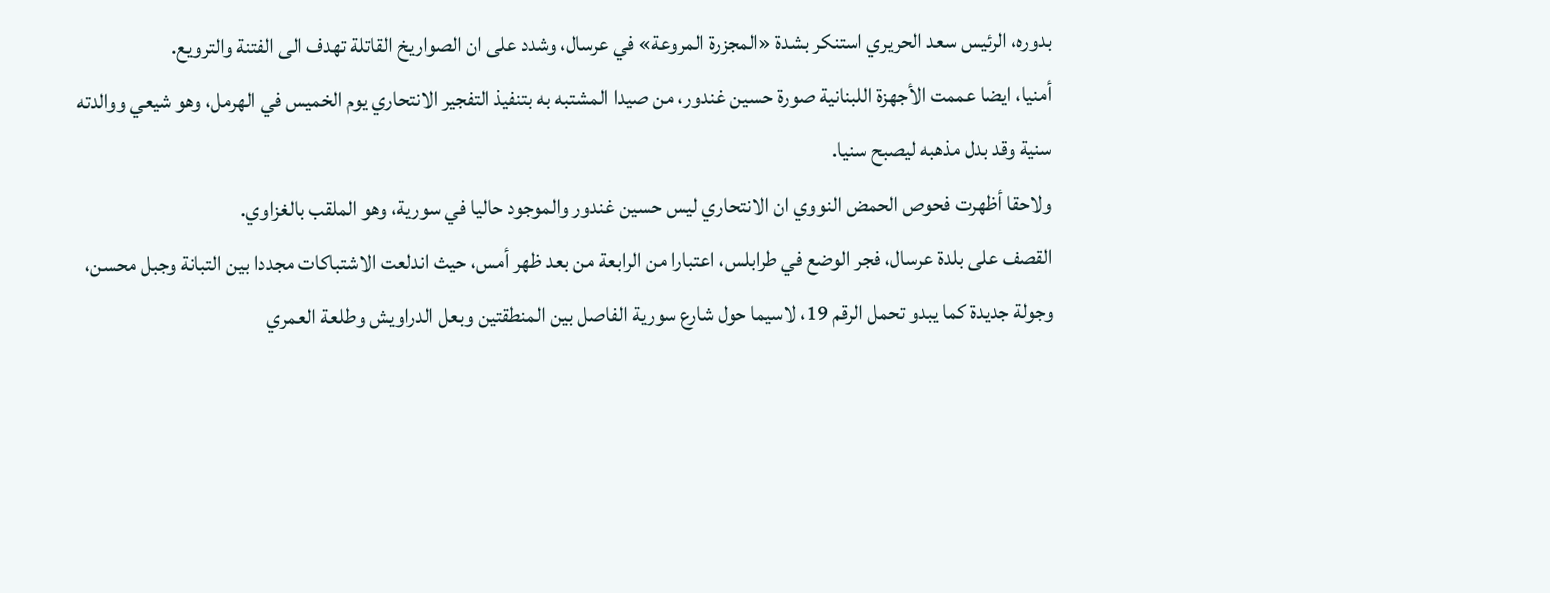بدوره، الرئيس سعد الحريري استنكر بشدة «المجزرة المروعة» في عرسال، وشدد على ان الصواريخ القاتلة تهدف الى الفتنة والترويع.
أمنيا، ايضا عممت الأجهزة اللبنانية صورة حسين غندور، من صيدا المشتبه به بتنفيذ التفجير الانتحاري يوم الخميس في الهرمل، وهو شيعي ووالدته سنية وقد بدل مذهبه ليصبح سنيا.
ولاحقا أظهرت فحوص الحمض النووي ان الانتحاري ليس حسين غندور والموجود حاليا في سورية، وهو الملقب بالغزاوي.
القصف على بلدة عرسال، فجر الوضع في طرابلس، اعتبارا من الرابعة من بعد ظهر أمس، حيث اندلعت الاشتباكات مجددا بين التبانة وجبل محسن، وجولة جديدة كما يبدو تحمل الرقم 19، لاسيما حول شارع سورية الفاصل بين المنطقتين وبعل الدراويش وطلعة العمري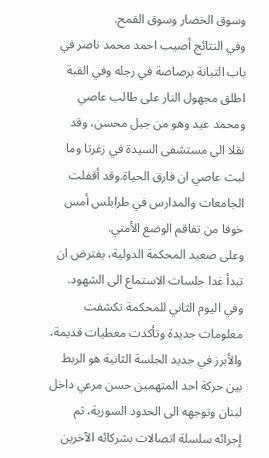وسوق الخضار وسوق القمح.
وفي النتائج أصيب احمد محمد ناصر في باب التبانة برصاصة في رجله وفي القبة اطلق مجهول النار على طالب عاصي ومحمد عيد وهو من جبل محسن، وقد نقلا الى مستشفى السيدة في زغرتا وما لبث عاصي ان فارق الحياة.وقد أقفلت الجامعات والمدارس في طرابلس أمس خوفا من تفاقم الوضع الأمني.
وعلى صعيد المحكمة الدولية، يفترض ان تبدأ غدا جلسات الاستماع الى الشهود.
وفي اليوم الثاني للمحكمة تكشفت معلومات جديدة وتأكدت معطيات قديمة، والأبرز في جديد الجلسة الثانية هو الربط بين حركة احد المتهمين حسن مرعي داخل لبنان وتوجهه الى الحدود السورية، ثم إجرائه سلسلة اتصالات بشركائه الآخرين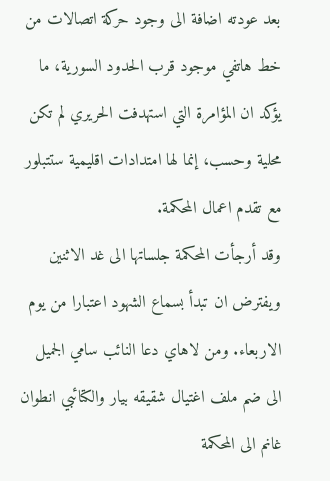بعد عودته اضافة الى وجود حركة اتصالات من خط هاتفي موجود قرب الحدود السورية، ما يؤكد ان المؤامرة التي استهدفت الحريري لم تكن محلية وحسب، إنما لها امتدادات اقليمية ستتبلور مع تقدم اعمال المحكمة.
وقد أرجأت المحكمة جلساتها الى غد الاثنين ويفترض ان تبدأ بسماع الشهود اعتبارا من يوم الاربعاء. ومن لاهاي دعا النائب سامي الجميل الى ضم ملف اغتيال شقيقه بيار والكتائبي انطوان غانم الى المحكمة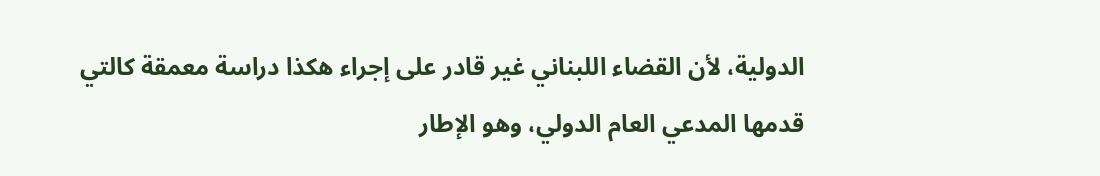الدولية، لأن القضاء اللبناني غير قادر على إجراء هكذا دراسة معمقة كالتي قدمها المدعي العام الدولي، وهو الإطار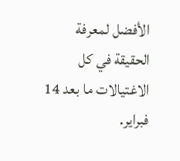الأفضل لمعرفة الحقيقة في كل الاغتيالات ما بعد 14 فبراير.